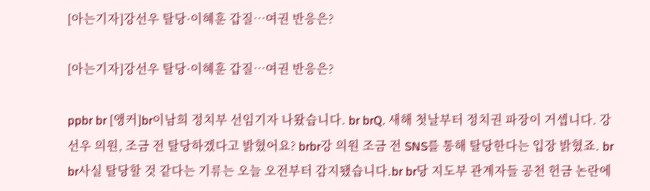[아는기자]강선우 탈당·이혜훈 갑질…여권 반응은?

[아는기자]강선우 탈당·이혜훈 갑질…여권 반응은?

ppbr br [앵커]br이남희 정치부 선임기자 나왔습니다. br brQ. 새해 첫날부터 정치권 파장이 거셉니다. 강선우 의원, 조금 전 탈당하겠다고 밝혔어요? brbr강 의원 조금 전 SNS를 통해 탈당한다는 입장 밝혔죠. br br사실 탈당할 것 같다는 기류는 오늘 오전부터 감지됐습니다.br br당 지도부 관계자들 공천 헌금 논란에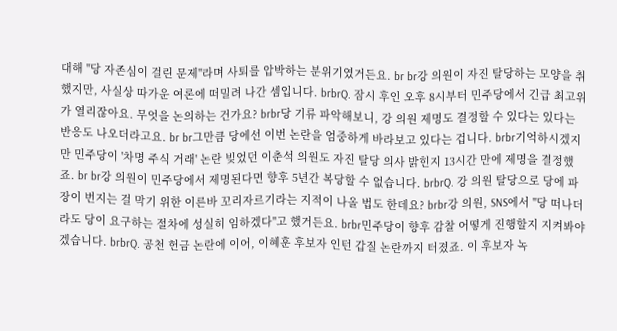대해 "당 자존심이 걸린 문제"라며 사퇴를 압박하는 분위기였거든요. br br강 의원이 자진 탈당하는 모양을 취했지만, 사실상 따가운 여론에 떠밀려 나간 셈입니다. brbrQ. 잠시 후인 오후 8시부터 민주당에서 긴급 최고위가 열리잖아요. 무엇을 논의하는 건가요? brbr당 기류 파악해보니, 강 의원 제명도 결정할 수 있다는 있다는 반응도 나오더라고요. br br그만큼 당에선 이번 논란을 엄중하게 바라보고 있다는 겁니다. brbr기억하시겠지만 민주당이 '차명 주식 거래' 논란 빚었던 이춘석 의원도 자진 탈당 의사 밝힌지 13시간 만에 제명을 결정했죠. br br강 의원이 민주당에서 제명된다면 향후 5년간 복당할 수 없습니다. brbrQ. 강 의원 탈당으로 당에 파장이 번지는 걸 막기 위한 이른바 꼬리자르기라는 지적이 나올 법도 한데요? brbr강 의원, SNS에서 "당 떠나더라도 당이 요구하는 절차에 성실히 임하겠다"고 했거든요. brbr민주당이 향후 감찰 어떻게 진행할지 지켜봐야겠습니다. brbrQ. 공천 헌금 논란에 이어, 이혜훈 후보자 인턴 갑질 논란까지 터졌죠. 이 후보자 녹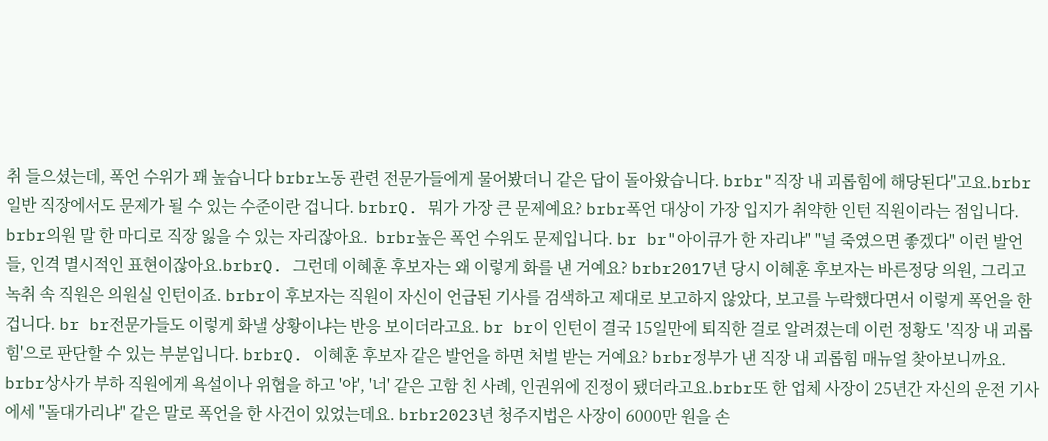취 들으셨는데, 폭언 수위가 꽤 높습니다 brbr노동 관련 전문가들에게 물어봤더니 같은 답이 돌아왔습니다. brbr"직장 내 괴롭힘에 해당된다"고요.brbr일반 직장에서도 문제가 될 수 있는 수준이란 겁니다. brbrQ. 뭐가 가장 큰 문제예요? brbr폭언 대상이 가장 입지가 취약한 인턴 직원이라는 점입니다. brbr의원 말 한 마디로 직장 잃을 수 있는 자리잖아요.  brbr높은 폭언 수위도 문제입니다. br br"아이큐가 한 자리냐" "널 죽였으면 좋겠다" 이런 발언들, 인격 멸시적인 표현이잖아요.brbrQ. 그런데 이혜훈 후보자는 왜 이렇게 화를 낸 거예요? brbr2017년 당시 이혜훈 후보자는 바른정당 의원, 그리고 녹취 속 직원은 의원실 인턴이죠. brbr이 후보자는 직원이 자신이 언급된 기사를 검색하고 제대로 보고하지 않았다, 보고를 누락했다면서 이렇게 폭언을 한 겁니다. br br전문가들도 이렇게 화낼 상황이냐는 반응 보이더라고요. br br이 인턴이 결국 15일만에 퇴직한 걸로 알려졌는데 이런 정황도 '직장 내 괴롭힘'으로 판단할 수 있는 부분입니다. brbrQ. 이혜훈 후보자 같은 발언을 하면 처벌 받는 거예요? brbr정부가 낸 직장 내 괴롭힘 매뉴얼 찾아보니까요. brbr상사가 부하 직원에게 욕설이나 위협을 하고 '야', '너' 같은 고함 친 사례, 인권위에 진정이 됐더라고요.brbr또 한 업체 사장이 25년간 자신의 운전 기사에세 "돌대가리냐" 같은 말로 폭언을 한 사건이 있었는데요. brbr2023년 청주지법은 사장이 6000만 원을 손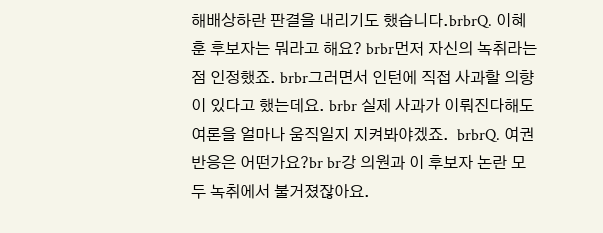해배상하란 판결을 내리기도 했습니다.brbrQ. 이혜훈 후보자는 뭐라고 해요? brbr먼저 자신의 녹취라는 점 인정했죠. brbr그러면서 인턴에 직접 사과할 의향이 있다고 했는데요. brbr 실제 사과가 이뤄진다해도 여론을 얼마나 움직일지 지켜봐야겠죠.  brbrQ. 여권 반응은 어떤가요?br br강 의원과 이 후보자 논란 모두 녹취에서 불거졌잖아요.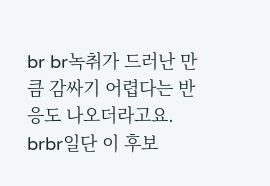br br녹취가 드러난 만큼 감싸기 어렵다는 반응도 나오더라고요.  brbr일단 이 후보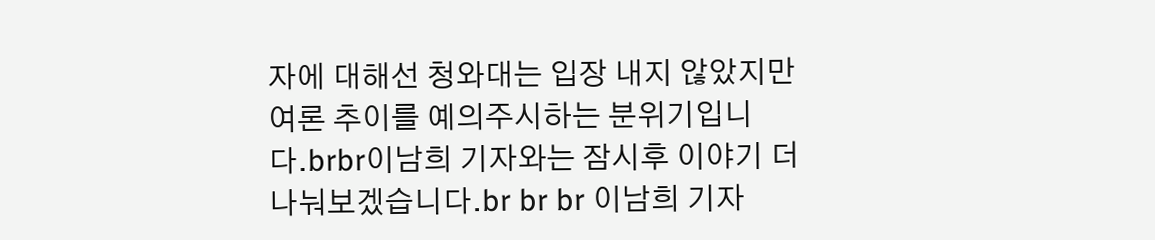자에 대해선 청와대는 입장 내지 않았지만 여론 추이를 예의주시하는 분위기입니다.brbr이남희 기자와는 잠시후 이야기 더 나눠보겠습니다.br br br 이남희 기자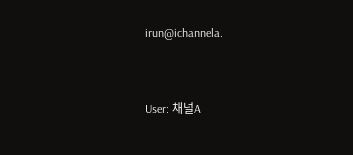irun@ichannela.


User: 채널A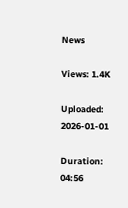News

Views: 1.4K

Uploaded: 2026-01-01

Duration: 04:56